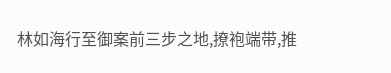林如海行至御案前三步之地,撩袍端带,推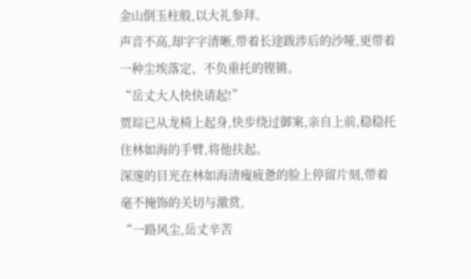金山倒玉柱般,以大礼参拜。
声音不高,却字字清晰,带着长途跋涉后的沙哑,更带着一种尘埃落定、不负重托的铿锵。
“岳丈大人快快请起!”
贾琮已从龙椅上起身,快步绕过御案,亲自上前,稳稳托住林如海的手臂,将他扶起。
深邃的目光在林如海清瘦疲惫的脸上停留片刻,带着毫不掩饰的关切与激赏,
“一路风尘,岳丈辛苦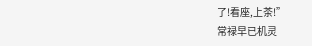了!看座,上茶!”
常禄早已机灵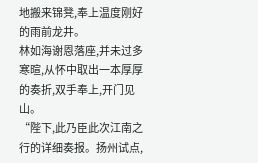地搬来锦凳,奉上温度刚好的雨前龙井。
林如海谢恩落座,并未过多寒暄,从怀中取出一本厚厚的奏折,双手奉上,开门见山。
“陛下,此乃臣此次江南之行的详细奏报。扬州试点,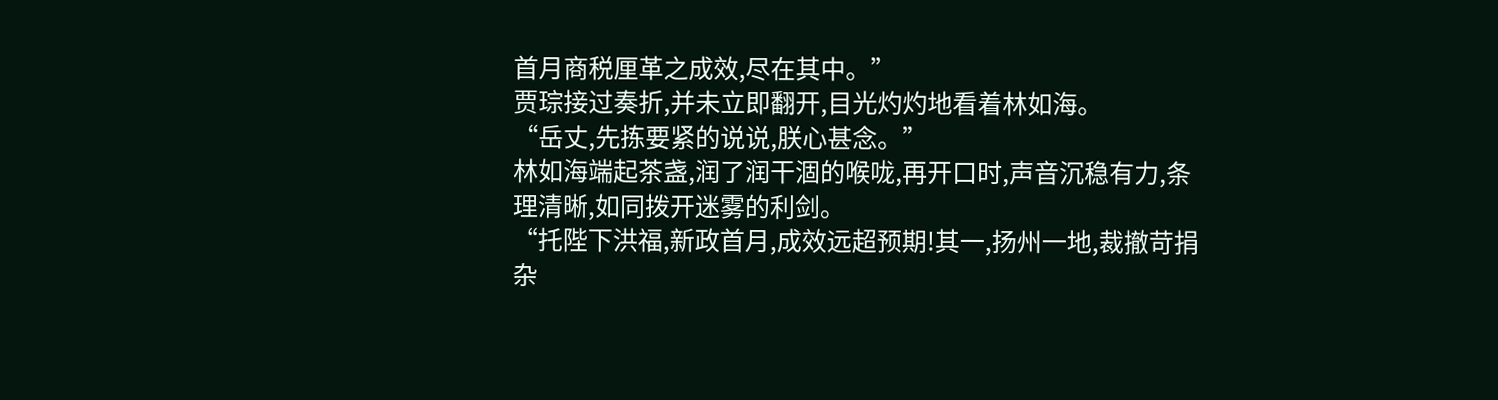首月商税厘革之成效,尽在其中。”
贾琮接过奏折,并未立即翻开,目光灼灼地看着林如海。
“岳丈,先拣要紧的说说,朕心甚念。”
林如海端起茶盏,润了润干涸的喉咙,再开口时,声音沉稳有力,条理清晰,如同拨开迷雾的利剑。
“托陛下洪福,新政首月,成效远超预期!其一,扬州一地,裁撤苛捐杂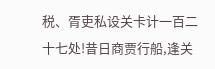税、胥吏私设关卡计一百二十七处!昔日商贾行船,逢关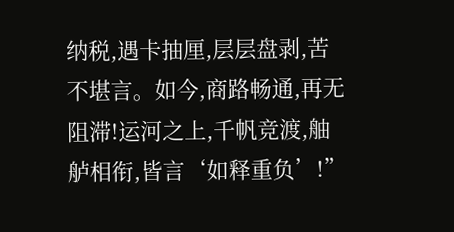纳税,遇卡抽厘,层层盘剥,苦不堪言。如今,商路畅通,再无阻滞!运河之上,千帆竞渡,舳舻相衔,皆言‘如释重负’!”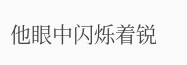他眼中闪烁着锐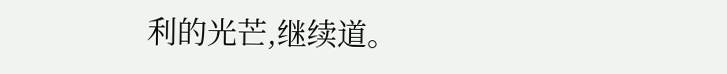利的光芒,继续道。